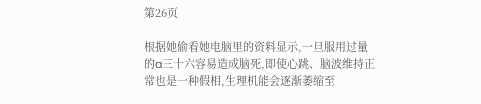第26页

根据她偷看她电脑里的资料显示,一旦服用过量的a三十六容易造成脑死,即使心跳、脑波维持正常也是一种假相,生理机能会逐渐萎缩至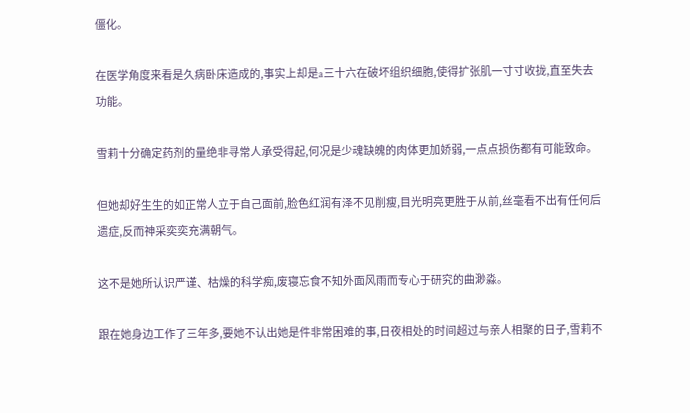僵化。

在医学角度来看是久病卧床造成的,事实上却是a三十六在破坏组织细胞,使得扩张肌一寸寸收拢,直至失去功能。

雪莉十分确定药剂的量绝非寻常人承受得起,何况是少魂缺魄的肉体更加娇弱,一点点损伤都有可能致命。

但她却好生生的如正常人立于自己面前,脸色红润有泽不见削瘦,目光明亮更胜于从前,丝毫看不出有任何后遗症,反而神采奕奕充满朝气。

这不是她所认识严谨、枯燥的科学痴,废寝忘食不知外面风雨而专心于研究的曲渺淼。

跟在她身边工作了三年多,要她不认出她是件非常困难的事,日夜相处的时间超过与亲人相聚的日子,雪莉不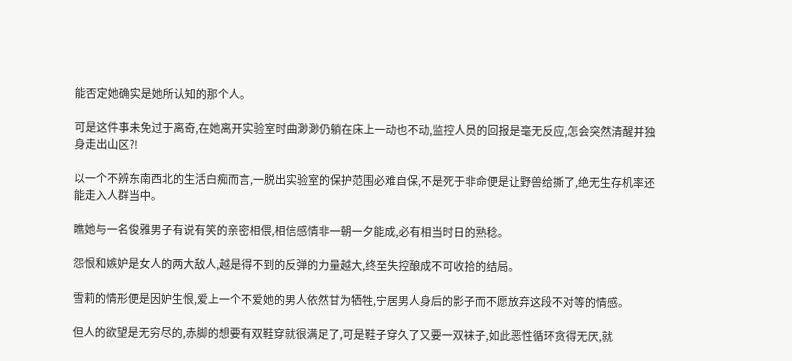能否定她确实是她所认知的那个人。

可是这件事未免过于离奇,在她离开实验室时曲渺渺仍躺在床上一动也不动,监控人员的回报是毫无反应,怎会突然清醒并独身走出山区?!

以一个不辨东南西北的生活白痴而言,一脱出实验室的保护范围必难自保,不是死于非命便是让野兽给撕了,绝无生存机率还能走入人群当中。

瞧她与一名俊雅男子有说有笑的亲密相偎,相信感情非一朝一夕能成,必有相当时日的熟稔。

怨恨和嫉妒是女人的两大敌人,越是得不到的反弹的力量越大,终至失控酿成不可收拾的结局。

雪莉的情形便是因妒生恨,爱上一个不爱她的男人依然甘为牺牲,宁居男人身后的影子而不愿放弃这段不对等的情感。

但人的欲望是无穷尽的,赤脚的想要有双鞋穿就很满足了,可是鞋子穿久了又要一双袜子,如此恶性循环贪得无厌,就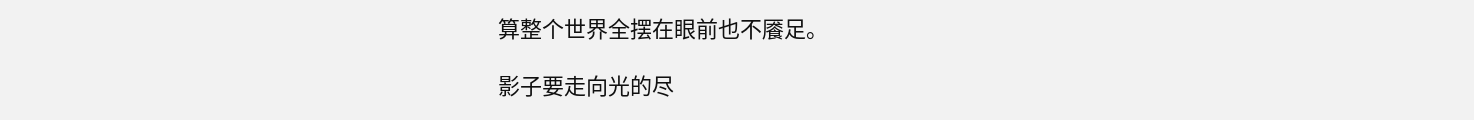算整个世界全摆在眼前也不餍足。

影子要走向光的尽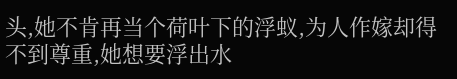头,她不肯再当个荷叶下的浮蚁,为人作嫁却得不到尊重,她想要浮出水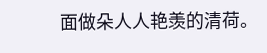面做朵人人艳羡的清荷。